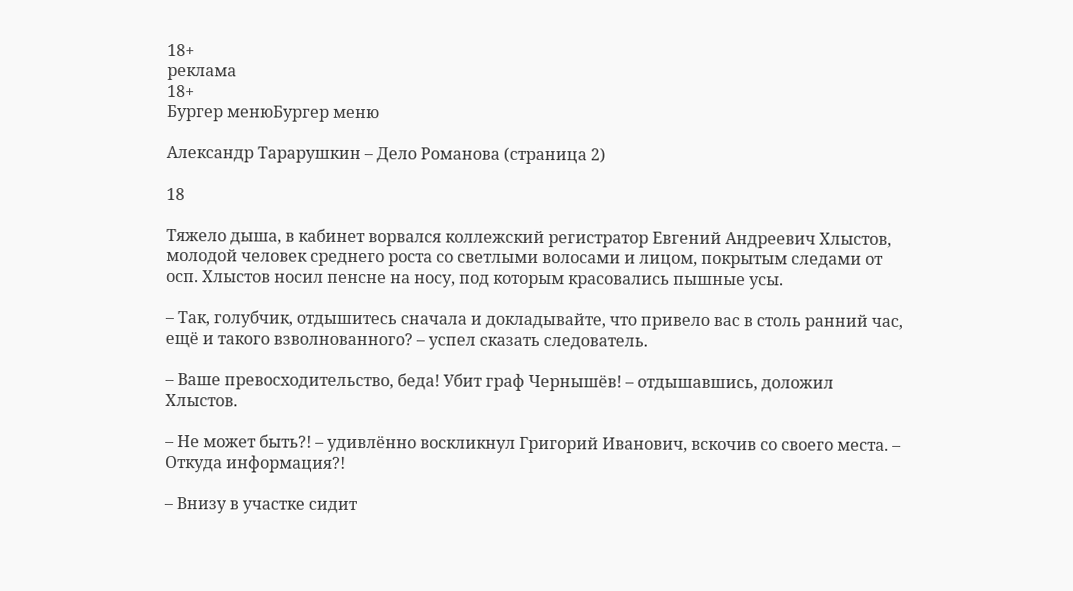18+
реклама
18+
Бургер менюБургер меню

Александр Тарарушкин – Дело Романова (страница 2)

18

Тяжело дыша, в кабинет ворвался коллежский регистратор Евгений Андреевич Хлыстов, молодой человек среднего роста со светлыми волосами и лицом, покрытым следами от осп. Хлыстов носил пенсне на носу, под которым красовались пышные усы.

– Так, голубчик, отдышитесь сначала и докладывайте, что привело вас в столь ранний час, ещё и такого взволнованного? – успел сказать следователь.

– Ваше превосходительство, беда! Убит граф Чернышёв! – отдышавшись, доложил Хлыстов.

– Не может быть?! – удивлённо воскликнул Григорий Иванович, вскочив со своего места. – Откуда информация?!

– Внизу в участке сидит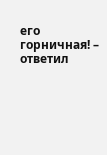его горничная! – ответил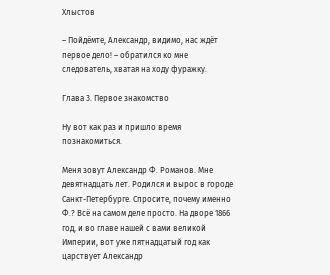Хлыстов

– Пойдёмте, Александр, видимо, нас ждёт первое дело! – обратился ко мне следователь, хватая на ходу фуражку.

Глава 3. Первое знакомство

Ну вот как раз и пришло время познакомиться.

Меня зовут Александр Ф. Романов. Мне девятнадцать лет. Родился и вырос в городе Санкт-Петербурге. Спросите, почему именно Ф.? Всё на самом деле просто. На дворе 1866 год, и во главе нашей с вами великой Империи, вот уже пятнадцатый год как царствует Александр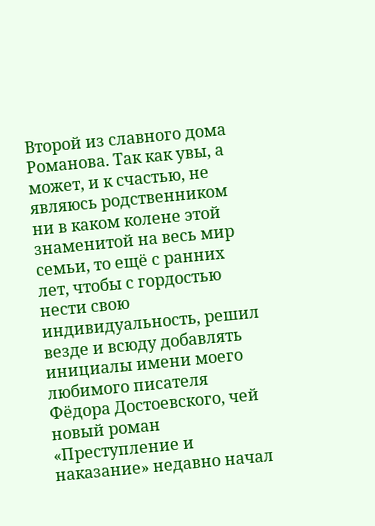Второй из славного дома Романова. Так как увы, а может, и к счастью, не являюсь родственником ни в каком колене этой знаменитой на весь мир семьи, то ещё с ранних лет, чтобы с гордостью нести свою индивидуальность, решил везде и всюду добавлять инициалы имени моего любимого писателя Фёдора Достоевского, чей новый роман «Преступление и наказание» недавно начал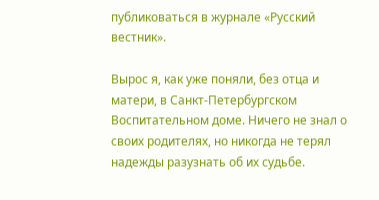публиковаться в журнале «Русский вестник».

Вырос я, как уже поняли, без отца и матери, в Санкт-Петербургском Воспитательном доме. Ничего не знал о своих родителях, но никогда не терял надежды разузнать об их судьбе.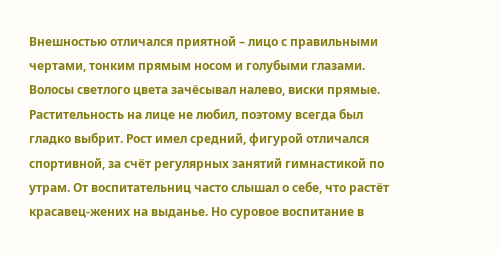Внешностью отличался приятной – лицо с правильными чертами, тонким прямым носом и голубыми глазами. Волосы светлого цвета зачёсывал налево, виски прямые. Растительность на лице не любил, поэтому всегда был гладко выбрит. Рост имел средний, фигурой отличался спортивной, за счёт регулярных занятий гимнастикой по утрам. От воспитательниц часто слышал о себе, что растёт красавец-жених на выданье. Но суровое воспитание в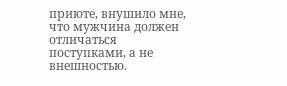приюте, внушило мне, что мужчина должен отличаться поступками, а не внешностью.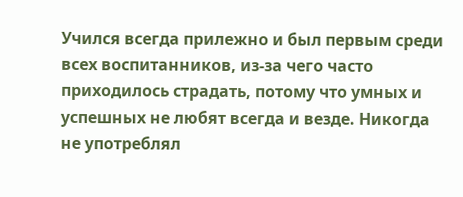Учился всегда прилежно и был первым среди всех воспитанников, из-за чего часто приходилось страдать, потому что умных и успешных не любят всегда и везде. Никогда не употреблял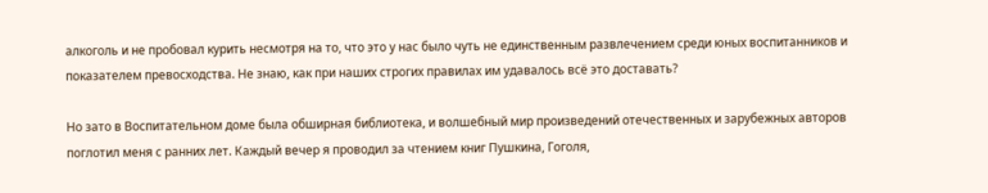алкоголь и не пробовал курить несмотря на то, что это у нас было чуть не единственным развлечением среди юных воспитанников и показателем превосходства. Не знаю, как при наших строгих правилах им удавалось всё это доставать?

Но зато в Воспитательном доме была обширная библиотека, и волшебный мир произведений отечественных и зарубежных авторов поглотил меня с ранних лет. Каждый вечер я проводил за чтением книг Пушкина, Гоголя,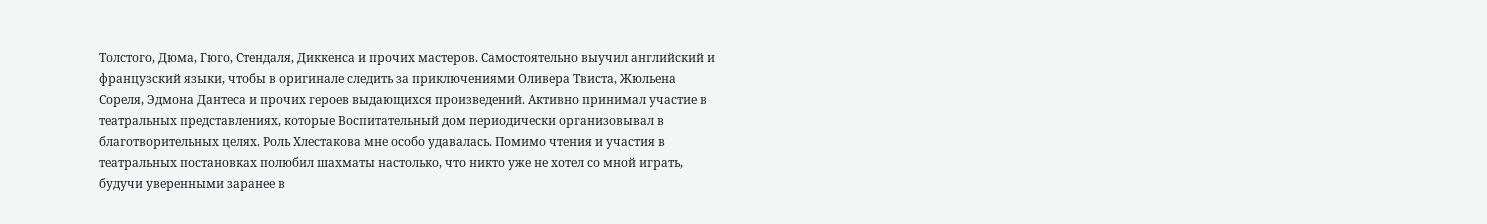Толстого, Дюма, Гюго, Стендаля, Диккенса и прочих мастеров. Самостоятельно выучил английский и французский языки, чтобы в оригинале следить за приключениями Оливера Твиста, Жюльена Сореля, Эдмона Дантеса и прочих героев выдающихся произведений. Активно принимал участие в театральных представлениях, которые Воспитательный дом периодически организовывал в благотворительных целях. Роль Хлестакова мне особо удавалась. Помимо чтения и участия в театральных постановках полюбил шахматы настолько, что никто уже не хотел со мной играть, будучи уверенными заранее в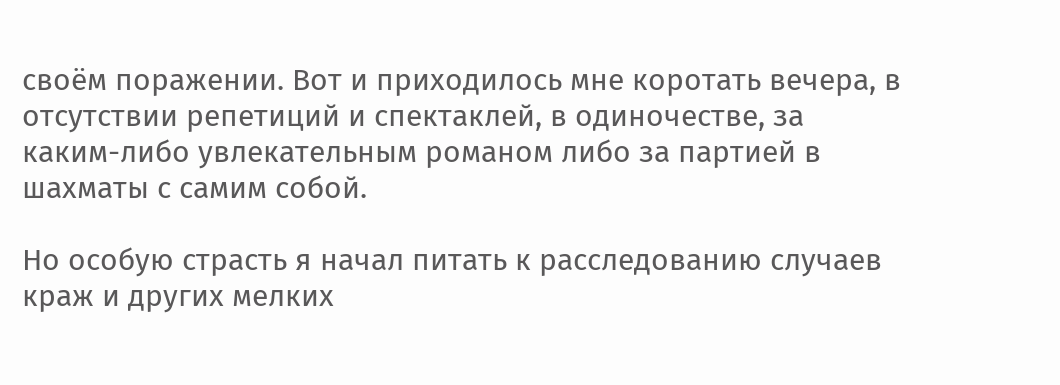своём поражении. Вот и приходилось мне коротать вечера, в отсутствии репетиций и спектаклей, в одиночестве, за каким-либо увлекательным романом либо за партией в шахматы с самим собой.

Но особую страсть я начал питать к расследованию случаев краж и других мелких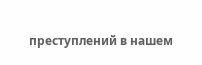преступлений в нашем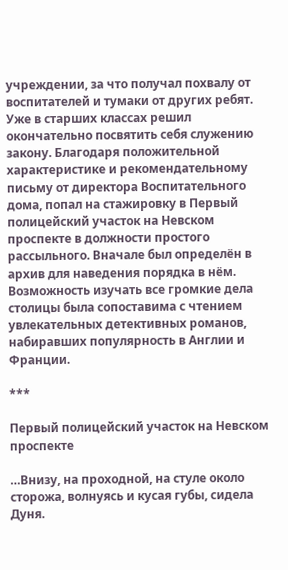учреждении, за что получал похвалу от воспитателей и тумаки от других ребят. Уже в старших классах решил окончательно посвятить себя служению закону. Благодаря положительной характеристике и рекомендательному письму от директора Воспитательного дома, попал на стажировку в Первый полицейский участок на Невском проспекте в должности простого рассыльного. Вначале был определён в архив для наведения порядка в нём. Возможность изучать все громкие дела столицы была сопоставима с чтением увлекательных детективных романов, набиравших популярность в Англии и Франции.

***

Первый полицейский участок на Невском проспекте

…Внизу, на проходной, на стуле около сторожа, волнуясь и кусая губы, сидела Дуня.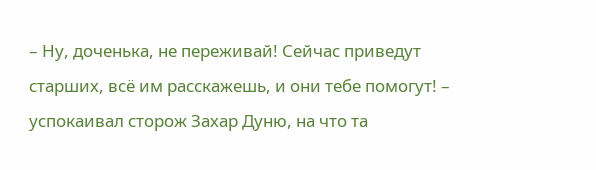– Ну, доченька, не переживай! Сейчас приведут старших, всё им расскажешь, и они тебе помогут! – успокаивал сторож Захар Дуню, на что та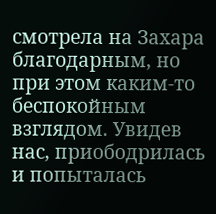смотрела на Захара благодарным, но при этом каким-то беспокойным взглядом. Увидев нас, приободрилась и попыталась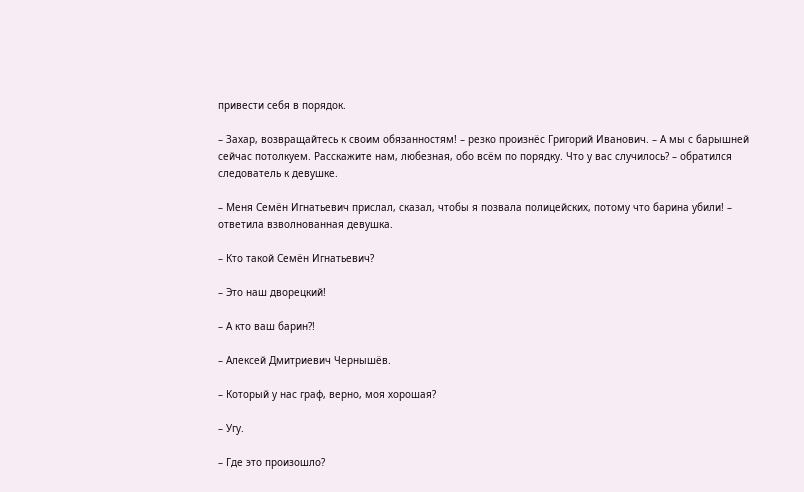привести себя в порядок.

– Захар, возвращайтесь к своим обязанностям! – резко произнёс Григорий Иванович. – А мы с барышней сейчас потолкуем. Расскажите нам, любезная, обо всём по порядку. Что у вас случилось? – обратился следователь к девушке.

– Меня Семён Игнатьевич прислал, сказал, чтобы я позвала полицейских, потому что барина убили! – ответила взволнованная девушка.

– Кто такой Семён Игнатьевич?

– Это наш дворецкий!

– А кто ваш барин?!

– Алексей Дмитриевич Чернышёв.

– Который у нас граф, верно, моя хорошая?

– Угу.

– Где это произошло?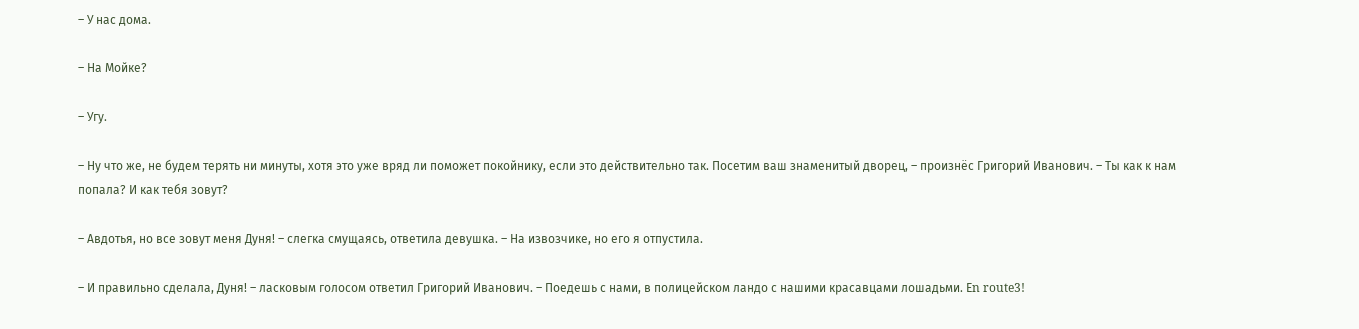– У нас дома.

– На Мойке?

– Угу.

– Ну что же, не будем терять ни минуты, хотя это уже вряд ли поможет покойнику, если это действительно так. Посетим ваш знаменитый дворец, – произнёс Григорий Иванович. – Ты как к нам попала? И как тебя зовут?

– Авдотья, но все зовут меня Дуня! – слегка смущаясь, ответила девушка. – На извозчике, но его я отпустила.

– И правильно сделала, Дуня! – ласковым голосом ответил Григорий Иванович. – Поедешь с нами, в полицейском ландо с нашими красавцами лошадьми. Еn route3!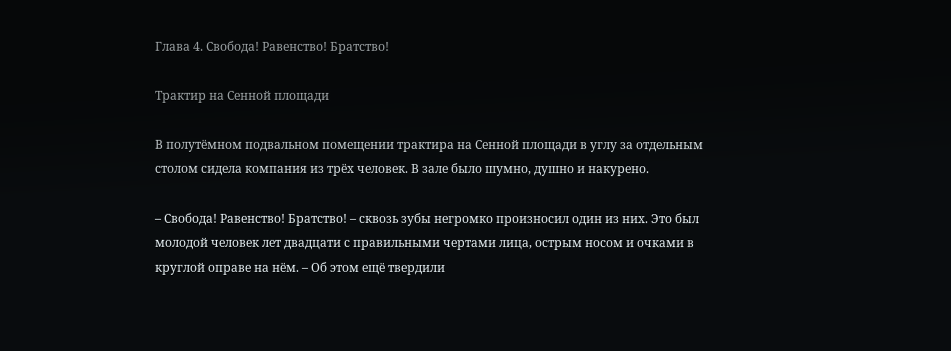Глава 4. Свобода! Равенство! Братство!

Трактир на Сенной площади

В полутёмном подвальном помещении трактира на Сенной площади в углу за отдельным столом сидела компания из трёх человек. В зале было шумно, душно и накурено.

– Свобода! Равенство! Братство! – сквозь зубы негромко произносил один из них. Это был молодой человек лет двадцати с правильными чертами лица, острым носом и очками в круглой оправе на нём. – Об этом ещё твердили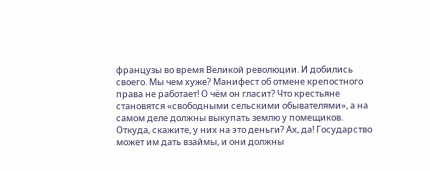французы во время Великой революции. И добились своего. Мы чем хуже? Манифест об отмене крепостного права не работает! О чём он гласит? Что крестьяне становятся «свободными сельскими обывателями», а на самом деле должны выкупать землю у помещиков. Откуда, скажите, у них на это деньги? Ах, да! Государство может им дать взаймы, и они должны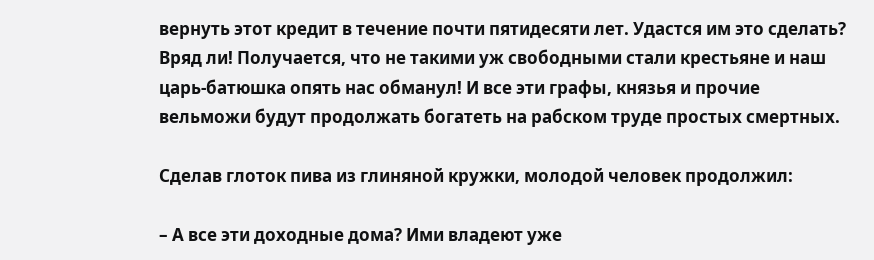вернуть этот кредит в течение почти пятидесяти лет. Удастся им это сделать? Вряд ли! Получается, что не такими уж свободными стали крестьяне и наш царь-батюшка опять нас обманул! И все эти графы, князья и прочие вельможи будут продолжать богатеть на рабском труде простых смертных.

Сделав глоток пива из глиняной кружки, молодой человек продолжил:

– А все эти доходные дома? Ими владеют уже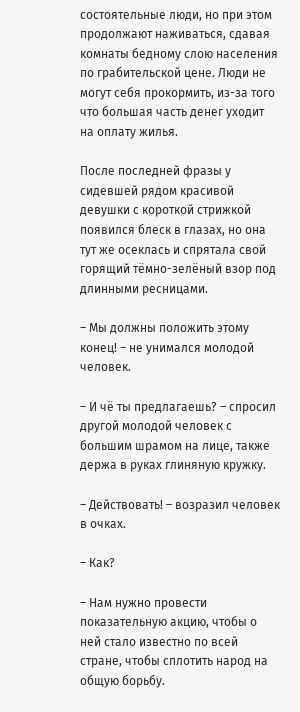состоятельные люди, но при этом продолжают наживаться, сдавая комнаты бедному слою населения по грабительской цене. Люди не могут себя прокормить, из-за того что большая часть денег уходит на оплату жилья.

После последней фразы у сидевшей рядом красивой девушки с короткой стрижкой появился блеск в глазах, но она тут же осеклась и спрятала свой горящий тёмно-зелёный взор под длинными ресницами.

– Мы должны положить этому конец! – не унимался молодой человек.

– И чё ты предлагаешь? – спросил другой молодой человек с большим шрамом на лице, также держа в руках глиняную кружку.

– Действовать! – возразил человек в очках.

– Как?

– Нам нужно провести показательную акцию, чтобы о ней стало известно по всей стране, чтобы сплотить народ на общую борьбу.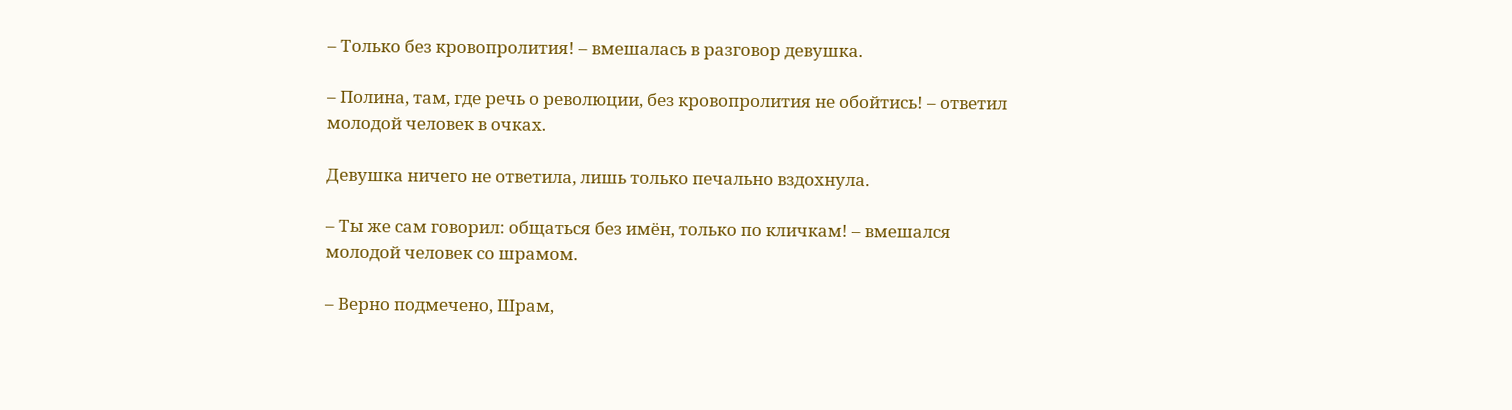– Только без кровопролития! – вмешалась в разговор девушка.

– Полина, там, где речь о революции, без кровопролития не обойтись! – ответил молодой человек в очках.

Девушка ничего не ответила, лишь только печально вздохнула.

– Ты же сам говорил: общаться без имён, только по кличкам! – вмешался молодой человек со шрамом.

– Верно подмечено, Шрам,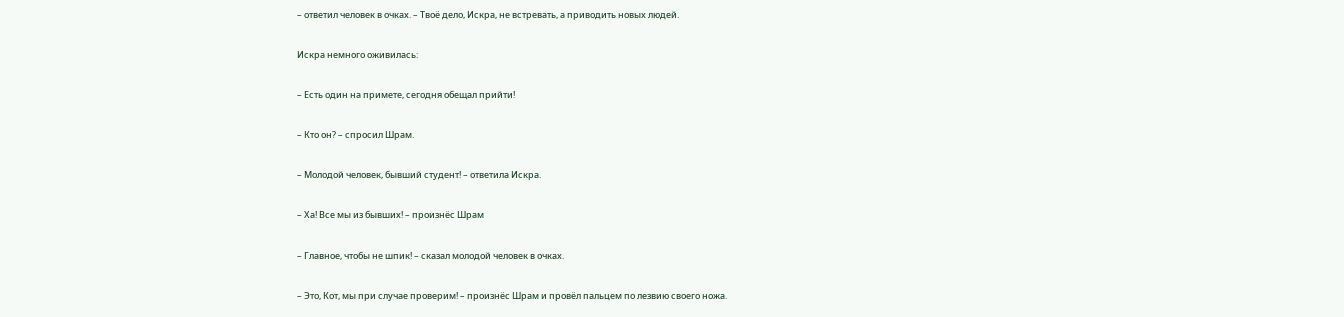– ответил человек в очках. – Твоё дело, Искра, не встревать, а приводить новых людей.

Искра немного оживилась:

– Есть один на примете, сегодня обещал прийти!

– Кто он? – спросил Шрам.

– Молодой человек, бывший студент! – ответила Искра.

– Ха! Все мы из бывших! – произнёс Шрам

– Главное, чтобы не шпик! – сказал молодой человек в очках.

– Это, Кот, мы при случае проверим! – произнёс Шрам и провёл пальцем по лезвию своего ножа.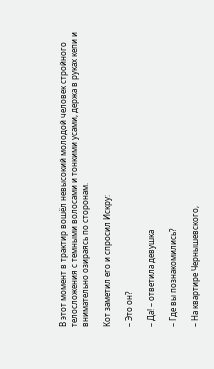В этот момент в трактир вошёл невысокий молодой человек стройного телосложения с темными волосами и тонкими усами, держа в руках кепи и внимательно озираясь по сторонам.

Кот заметил его и спросил Искру:

– Это он?

– Да! – ответила девушка

– Где вы познакомились?

– На квартире Чернышевского,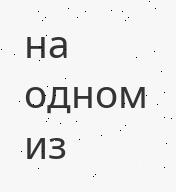на одном из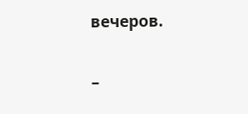вечеров.

–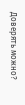Доверять можно?